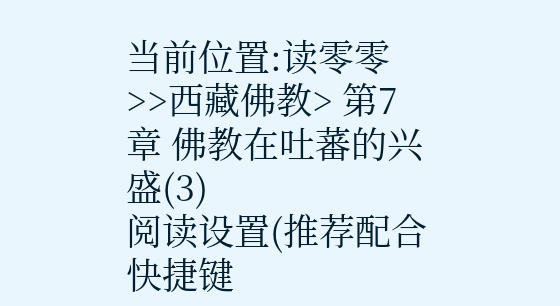当前位置:读零零>>西藏佛教> 第7章 佛教在吐蕃的兴盛(3)
阅读设置(推荐配合 快捷键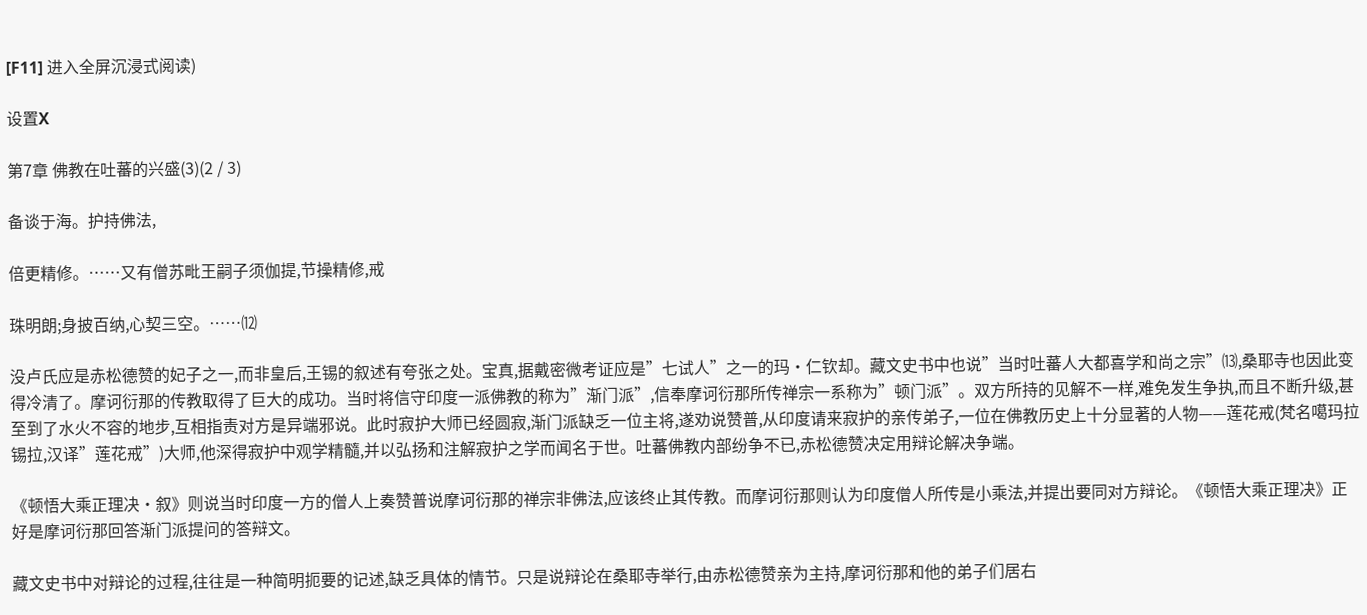[F11] 进入全屏沉浸式阅读)

设置X

第7章 佛教在吐蕃的兴盛(3)(2 / 3)

备谈于海。护持佛法,

倍更精修。……又有僧苏毗王嗣子须伽提,节操精修,戒

珠明朗;身披百纳,心契三空。……⑿

没卢氏应是赤松德赞的妃子之一,而非皇后,王锡的叙述有夸张之处。宝真,据戴密微考证应是”七试人”之一的玛·仁钦却。藏文史书中也说”当时吐蕃人大都喜学和尚之宗”⒀,桑耶寺也因此变得冷清了。摩诃衍那的传教取得了巨大的成功。当时将信守印度一派佛教的称为”渐门派”,信奉摩诃衍那所传禅宗一系称为”顿门派”。双方所持的见解不一样,难免发生争执,而且不断升级,甚至到了水火不容的地步,互相指责对方是异端邪说。此时寂护大师已经圆寂,渐门派缺乏一位主将,遂劝说赞普,从印度请来寂护的亲传弟子,一位在佛教历史上十分显著的人物——莲花戒(梵名噶玛拉锡拉,汉译”莲花戒”)大师,他深得寂护中观学精髓,并以弘扬和注解寂护之学而闻名于世。吐蕃佛教内部纷争不已,赤松德赞决定用辩论解决争端。

《顿悟大乘正理决·叙》则说当时印度一方的僧人上奏赞普说摩诃衍那的禅宗非佛法,应该终止其传教。而摩诃衍那则认为印度僧人所传是小乘法,并提出要同对方辩论。《顿悟大乘正理决》正好是摩诃衍那回答渐门派提问的答辩文。

藏文史书中对辩论的过程,往往是一种简明扼要的记述,缺乏具体的情节。只是说辩论在桑耶寺举行,由赤松德赞亲为主持,摩诃衍那和他的弟子们居右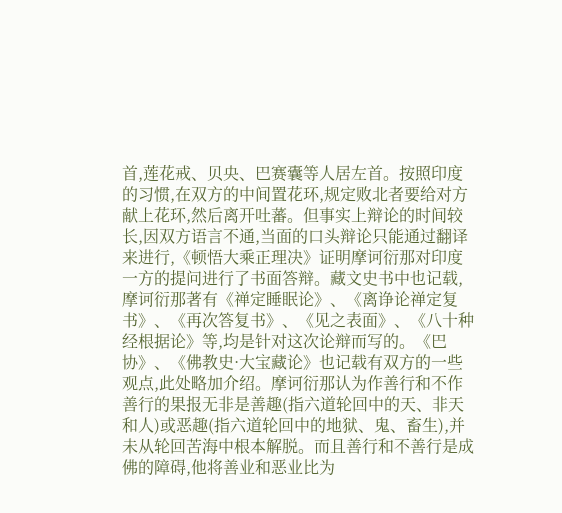首,莲花戒、贝央、巴赛囊等人居左首。按照印度的习惯,在双方的中间置花环,规定败北者要给对方献上花环,然后离开吐蕃。但事实上辩论的时间较长,因双方语言不通,当面的口头辩论只能通过翻译来进行,《顿悟大乘正理决》证明摩诃衍那对印度一方的提问进行了书面答辩。藏文史书中也记载,摩诃衍那著有《禅定睡眠论》、《离诤论禅定复书》、《再次答复书》、《见之表面》、《八十种经根据论》等,均是针对这次论辩而写的。《巴协》、《佛教史·大宝藏论》也记载有双方的一些观点,此处略加介绍。摩诃衍那认为作善行和不作善行的果报无非是善趣(指六道轮回中的天、非天和人)或恶趣(指六道轮回中的地狱、鬼、畜生),并未从轮回苦海中根本解脱。而且善行和不善行是成佛的障碍,他将善业和恶业比为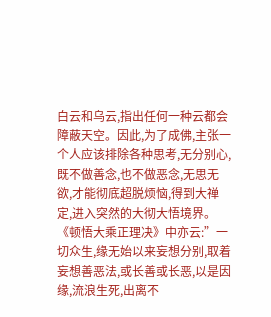白云和乌云,指出任何一种云都会障蔽天空。因此,为了成佛,主张一个人应该排除各种思考,无分别心,既不做善念,也不做恶念,无思无欲,才能彻底超脱烦恼,得到大禅定,进入突然的大彻大悟境界。《顿悟大乘正理决》中亦云:”一切众生,缘无始以来妄想分别,取着妄想善恶法,或长善或长恶,以是因缘,流浪生死,出离不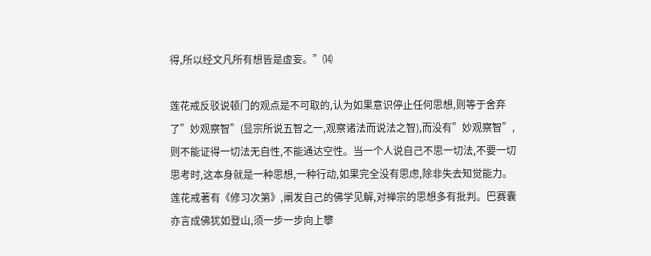得,所以经文凡所有想皆是虚妄。”⒁

莲花戒反驳说顿门的观点是不可取的,认为如果意识停止任何思想,则等于舍弃了”妙观察智”(显宗所说五智之一,观察诸法而说法之智),而没有”妙观察智”,则不能证得一切法无自性,不能通达空性。当一个人说自己不思一切法,不要一切思考时,这本身就是一种思想,一种行动,如果完全没有思虑,除非失去知觉能力。莲花戒著有《修习次第》,阐发自己的佛学见解,对禅宗的思想多有批判。巴赛囊亦言成佛犹如登山,须一步一步向上攀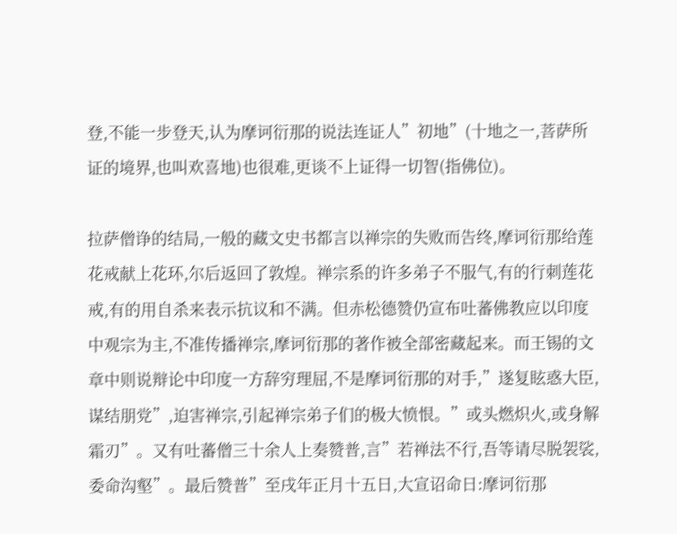登,不能一步登天,认为摩诃衍那的说法连证人”初地”(十地之一,菩萨所证的境界,也叫欢喜地)也很难,更谈不上证得一切智(指佛位)。

拉萨僧诤的结局,一般的藏文史书都言以禅宗的失败而告终,摩诃衍那给莲花戒献上花环,尔后返回了敦煌。禅宗系的许多弟子不服气,有的行刺莲花戒,有的用自杀来表示抗议和不满。但赤松德赞仍宣布吐蕃佛教应以印度中观宗为主,不准传播禅宗,摩诃衍那的著作被全部密藏起来。而王锡的文章中则说辩论中印度一方辞穷理屈,不是摩诃衍那的对手,”遂复眩惑大臣,谋结朋党”,迫害禅宗,引起禅宗弟子们的极大愤恨。”或头燃炽火,或身解霜刃”。又有吐蕃僧三十余人上奏赞普,言”若禅法不行,吾等请尽脱袈裟,委命沟壑”。最后赞普”至戌年正月十五日,大宣诏命日:摩诃衍那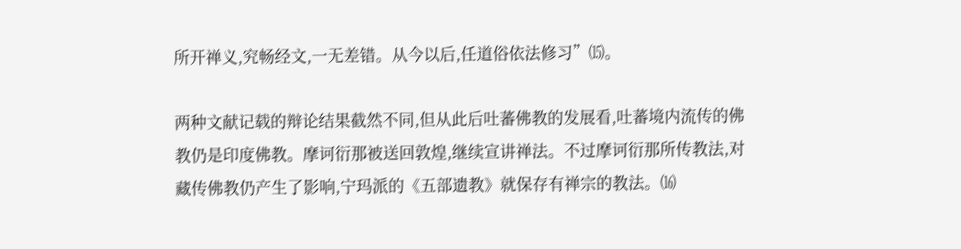所开禅义,究畅经文,一无差错。从今以后,任道俗依法修习”⒂。

两种文献记载的辩论结果截然不同,但从此后吐蕃佛教的发展看,吐蕃境内流传的佛教仍是印度佛教。摩诃衍那被送回敦煌,继续宣讲禅法。不过摩诃衍那所传教法,对藏传佛教仍产生了影响,宁玛派的《五部遗教》就保存有禅宗的教法。⒃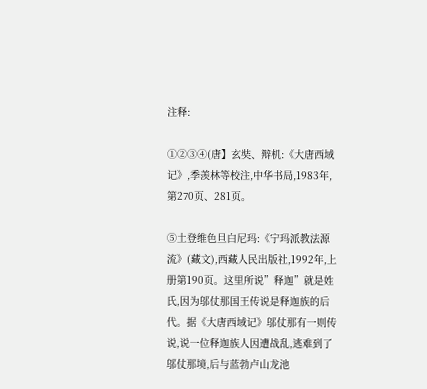注释:

①②③④(唐】玄奘、辩机:《大唐西域记》,季羡林等校注,中华书局,1983年,第270页、281页。

⑤土登维色旦白尼玛:《宁玛派教法源流》(藏文),西藏人民出版社,1992年,上册第190页。这里所说”释迦”就是姓氏,因为邬仗那国王传说是释迦族的后代。据《大唐西域记》邬仗那有一则传说,说一位释迦族人因遭战乱,逃难到了邬仗那境,后与蓝勃卢山龙池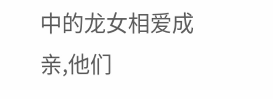中的龙女相爱成亲,他们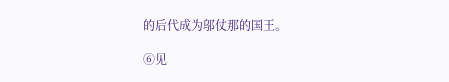的后代成为邬仗那的国王。

⑥见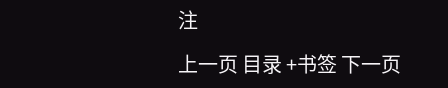注

上一页 目录 +书签 下一页